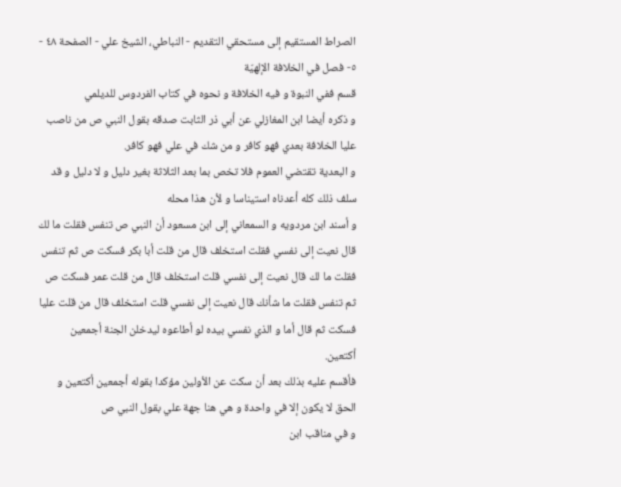الصراط المستقيم إلى مستحقي التقديم - النباطي، الشيخ علي - الصفحة ٤٨ - ٥- فصل في الخلافة الإلهيّة
قسم ففي النبوة و فيه الخلافة و نحوه في كتاب الفردوس للديلمي
و ذكره أيضا ابن المغازلي عن أبي ذر الثابت صدقه بقول النبي ص من ناصب عليا الخلافة بعدي فهو كافر و من شك في علي فهو كافر.
و البعدية تقتضي العموم فلا تخص بما بعد الثلاثة بغير دليل و لا دليل و قد سلف ذلك كله أعدناه استيناسا و لأن هذا محله
و أسند ابن مردويه و السمعاني إلى ابن مسعود أن النبي ص تنفس فقلت ما لك قال نعيت إلى نفسي فقلت استخلف قال من قلت أبا بكر فسكت ص ثم تنفس فقلت ما لك قال نعيت إلى نفسي قلت استخلف قال من قلت عمر فسكت ص ثم تنفس فقلت ما شأنك قال نعيت إلى نفسي قلت استخلف قال من قلت عليا فسكت ثم قال أما و الذي نفسي بيده لو أطاعوه ليدخلن الجنة أجمعين أكتعين.
فأقسم عليه بذلك بعد أن سكت عن الأولين مؤكدا بقوله أجمعين أكتعين و الحق لا يكون إلا في واحدة و هي هنا جهة علي بقول النبي ص
و في مناقب ابن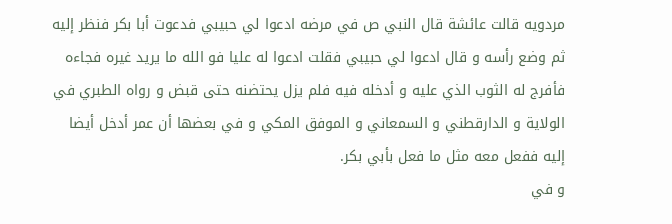مردويه قالت عائشة قال النبي ص في مرضه ادعوا لي حبيبي فدعوت أبا بكر فنظر إليه ثم وضع رأسه و قال ادعوا لي حبيبي فقلت ادعوا له عليا فو الله ما يريد غيره فجاءه فأفرج له الثوب الذي عليه و أدخله فيه فلم يزل يحتضنه حتى قبض و رواه الطبري في الولاية و الدارقطني و السمعاني و الموفق المكي و في بعضها أن عمر أدخل أيضا إليه ففعل معه مثل ما فعل بأبي بكر.
و في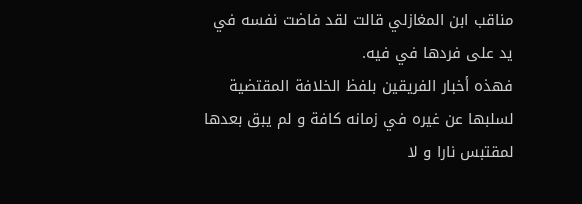مناقب ابن المغازلي قالت لقد فاضت نفسه في يد على فردها في فيه.
فهذه أخبار الفريقين بلفظ الخلافة المقتضية لسلبها عن غيره في زمانه كافة و لم يبق بعدها لمقتبس نارا و لا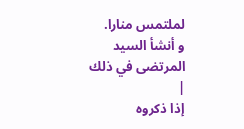لملتمس منارا.
و أنشأ السيد المرتضى في ذلك
|
إذا ذكروه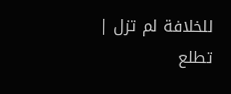للخلافة لم تزل |
تطلع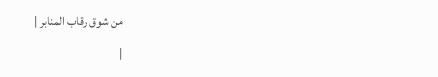من شوق رقاب المنابر |
|